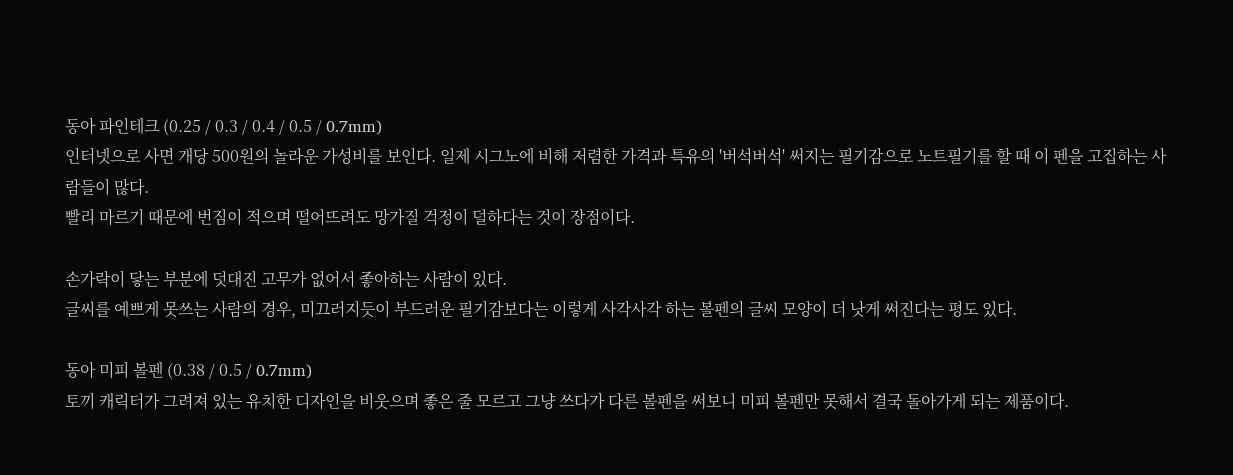동아 파인테크 (0.25 / 0.3 / 0.4 / 0.5 / 0.7mm)
인터넷으로 사면 개당 500원의 놀라운 가성비를 보인다. 일제 시그노에 비해 저렴한 가격과 특유의 '버석버석' 써지는 필기감으로 노트필기를 할 때 이 펜을 고집하는 사람들이 많다.
빨리 마르기 때문에 번짐이 적으며 떨어뜨려도 망가질 걱정이 덜하다는 것이 장점이다.

손가락이 닿는 부분에 덧대진 고무가 없어서 좋아하는 사람이 있다.
글씨를 예쁘게 못쓰는 사람의 경우, 미끄러지듯이 부드러운 필기감보다는 이렇게 사각사각 하는 볼펜의 글씨 모양이 더 낫게 써진다는 평도 있다.

동아 미피 볼펜 (0.38 / 0.5 / 0.7mm)
토끼 캐릭터가 그려져 있는 유치한 디자인을 비웃으며 좋은 줄 모르고 그냥 쓰다가 다른 볼펜을 써보니 미피 볼펜만 못해서 결국 돌아가게 되는 제품이다.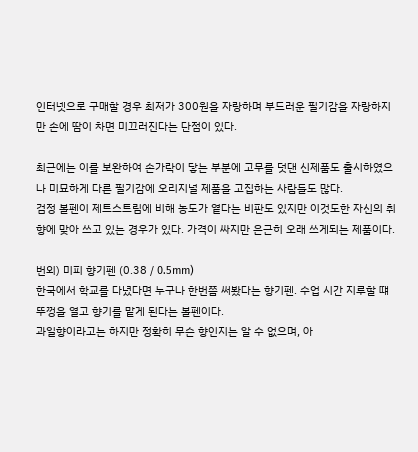인터넷으로 구매할 경우 최저가 300원을 자랑하며 부드러운 필기감을 자랑하지만 손에 땀이 차면 미끄러진다는 단점이 있다.

최근에는 이를 보완하여 손가락이 닿는 부분에 고무를 덧댄 신제품도 출시하였으나 미묘하게 다른 필기감에 오리지널 제품을 고집하는 사람들도 많다.
검정 볼펜이 제트스트림에 비해 농도가 옅다는 비판도 있지만 이것도한 자신의 취향에 맞아 쓰고 있는 경우가 있다. 가격이 싸지만 은근히 오래 쓰게되는 제품이다.

번외) 미피 향기펜 (0.38 / 0.5mm)
한국에서 학교를 다녔다면 누구나 한번쯤 써봤다는 향기펜. 수업 시간 지루할 떄 뚜껑을 열고 향기를 맡게 된다는 볼펜이다.
과일향이라고는 하지만 정확히 무슨 향인지는 알 수 없으며, 아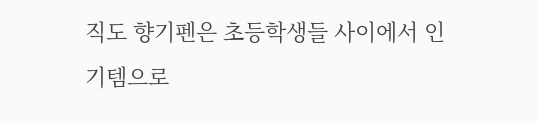직도 향기펜은 초등학생들 사이에서 인기템으로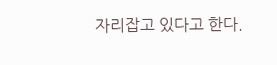자리잡고 있다고 한다.